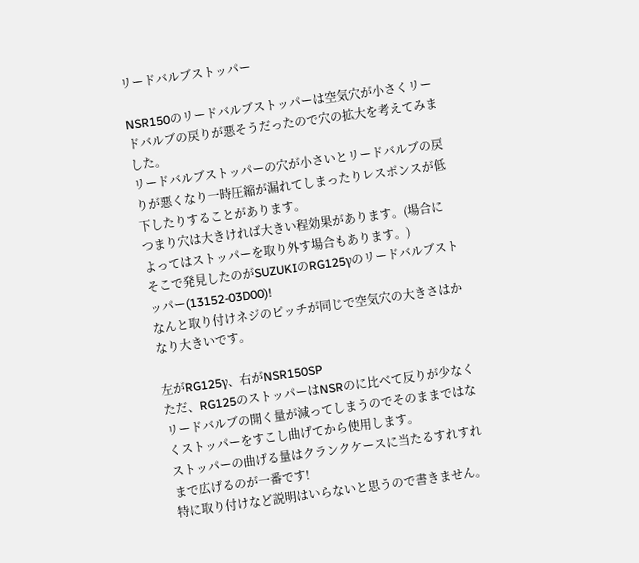リードバルブストッパー

NSR150のリードバルブストッパーは空気穴が小さくリードバルブの戻りが悪そうだったので穴の拡大を考えてみました。
リードバルブストッパーの穴が小さいとリードバルブの戻りが悪くなり一時圧縮が漏れてしまったりレスポンスが低下したりすることがあります。
つまり穴は大きければ大きい程効果があります。(場合によってはストッパーを取り外す場合もあります。)
そこで発見したのがSUZUKIのRG125γのリードバルブストッパー(13152-03D00)!
なんと取り付けネジのピッチが同じで空気穴の大きさはかなり大きいです。

左がRG125γ、右がNSR150SP
ただ、RG125のストッパーはNSRのに比べて反りが少なくリードバルブの開く量が減ってしまうのでそのままではなくストッパーをすこし曲げてから使用します。
ストッパーの曲げる量はクランクケースに当たるすれすれまで広げるのが一番です!
特に取り付けなど説明はいらないと思うので書きません。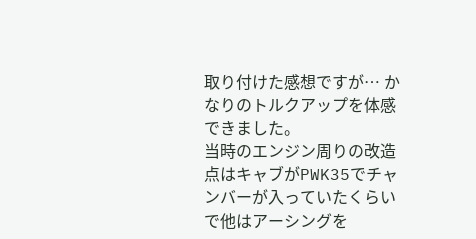取り付けた感想ですが… かなりのトルクアップを体感できました。
当時のエンジン周りの改造点はキャブがPWK35でチャンバーが入っていたくらいで他はアーシングを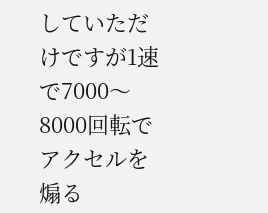していただけですが1速で7000〜8000回転でアクセルを煽る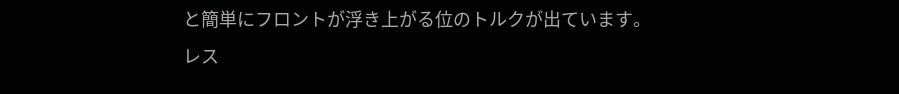と簡単にフロントが浮き上がる位のトルクが出ています。
レス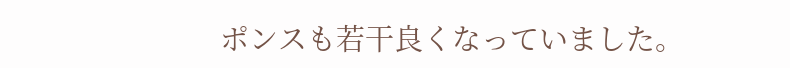ポンスも若干良くなっていました。